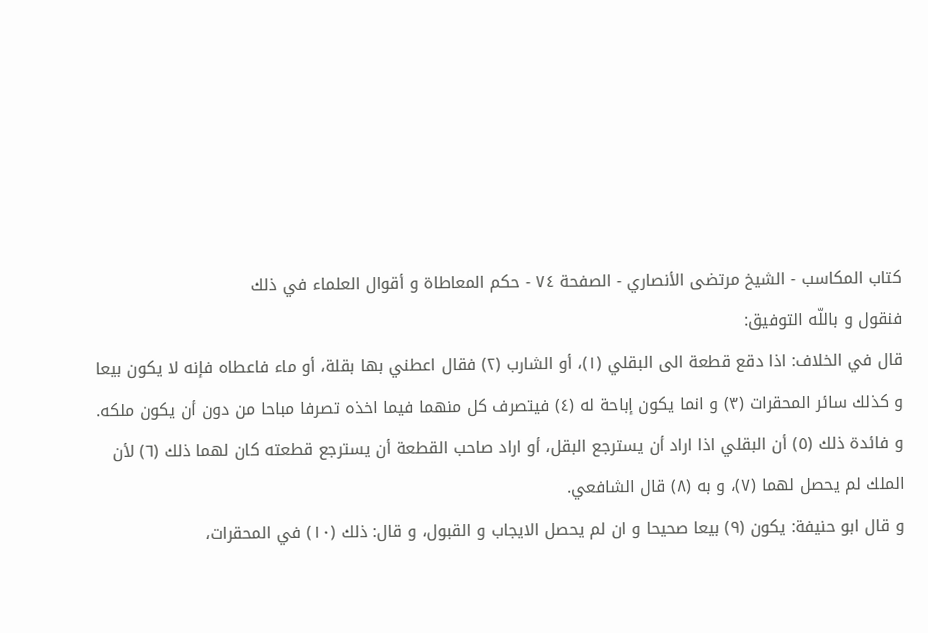كتاب المكاسب - الشيخ مرتضى الأنصاري - الصفحة ٧٤ - حكم المعاطاة و أقوال العلماء في ذلك
فنقول و باللّه التوفيق:
قال في الخلاف: اذا دقع قطعة الى البقلي (١)، أو الشارب (٢) فقال اعطني بها بقلة، أو ماء فاعطاه فإنه لا يكون بيعا
و كذلك سائر المحقرات (٣) و انما يكون إباحة له (٤) فيتصرف كل منهما فيما اخذه تصرفا مباحا من دون أن يكون ملكه.
و فائدة ذلك (٥) أن البقلي اذا اراد أن يسترجع البقل، أو اراد صاحب القطعة أن يسترجع قطعته كان لهما ذلك (٦) لأن الملك لم يحصل لهما (٧)، و به (٨) قال الشافعي.
و قال ابو حنيفة: يكون (٩) بيعا صحيحا و ان لم يحصل الايجاب و القبول، و قال: ذلك (١٠) في المحقرات،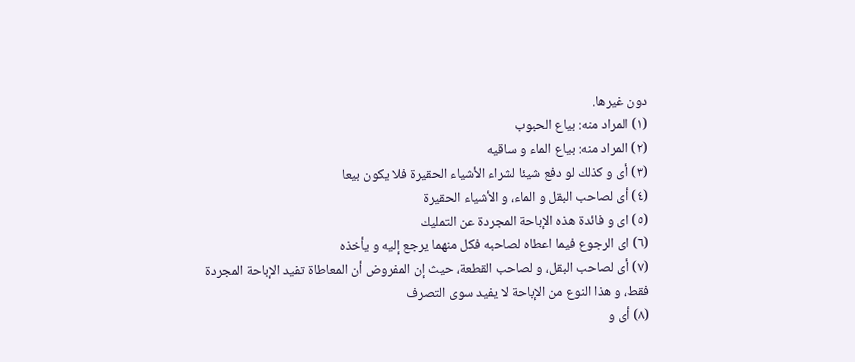دون غيرها.
(١) المراد منه: بياع الحبوب
(٢) المراد منه: بياع الماء و ساقيه
(٣) أى و كذلك لو دفع شيئا لشراء الأشياء الحقيرة فلا يكون بيعا
(٤) أى لصاحب البقل و الماء، و الأشياء الحقيرة
(٥) اى و فائدة هذه الإباحة المجردة عن التمليك
(٦) اى الرجوع فيما اعطاه لصاحبه فكل منهما يرجع إليه و يأخذه
(٧) أى لصاحب البقل، و لصاحب القطعة، حيث إن المفروض أن المعاطاة تفيد الإباحة المجردة فقط، و هذا النوع من الإباحة لا يفيد سوى التصرف
(٨) أى و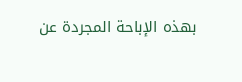بهذه الإباحة المجردة عن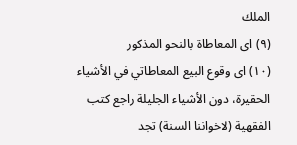الملك
(٩) اى المعاطاة بالنحو المذكور
(١٠) اى وقوع البيع المعاطاتي في الأشياء الحقيرة، دون الأشياء الجليلة راجع كتب الفقهية (لاخواننا السنة) تجد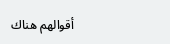أقوالهم هناك